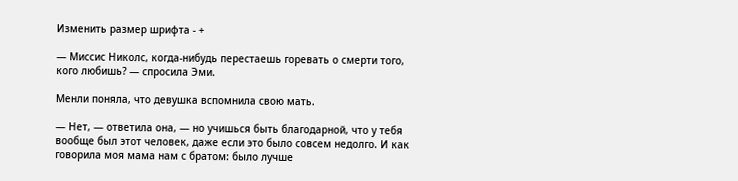Изменить размер шрифта - +

— Миссис Николс, когда-нибудь перестаешь горевать о смерти того, кого любишь? — спросила Эми.

Менли поняла, что девушка вспомнила свою мать.

— Нет, — ответила она, — но учишься быть благодарной, что у тебя вообще был этот человек, даже если это было совсем недолго. И как говорила моя мама нам с братом: было лучше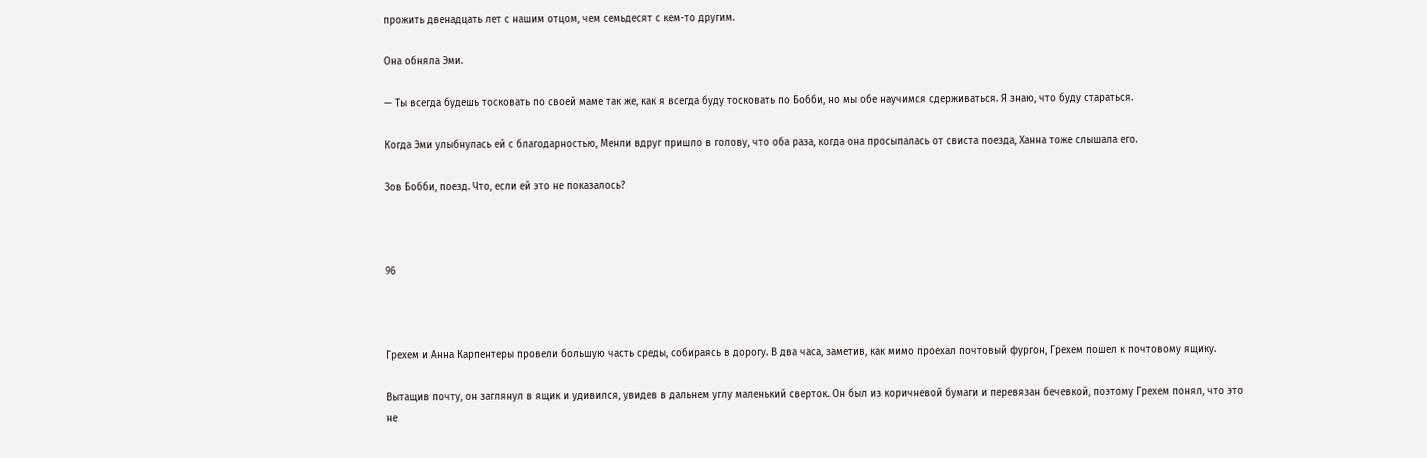прожить двенадцать лет с нашим отцом, чем семьдесят с кем-то другим.

Она обняла Эми.

— Ты всегда будешь тосковать по своей маме так же, как я всегда буду тосковать по Бобби, но мы обе научимся сдерживаться. Я знаю, что буду стараться.

Когда Эми улыбнулась ей с благодарностью, Менли вдруг пришло в голову, что оба раза, когда она просыпалась от свиста поезда, Ханна тоже слышала его.

Зов Бобби, поезд. Что, если ей это не показалось?



96



Грехем и Анна Карпентеры провели большую часть среды, собираясь в дорогу. В два часа, заметив, как мимо проехал почтовый фургон, Грехем пошел к почтовому ящику.

Вытащив почту, он заглянул в ящик и удивился, увидев в дальнем углу маленький сверток. Он был из коричневой бумаги и перевязан бечевкой, поэтому Грехем понял, что это не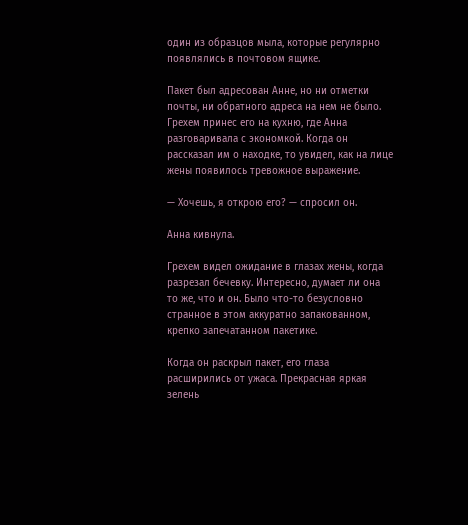один из образцов мыла, которые регулярно появлялись в почтовом ящике.

Пакет был адресован Анне, но ни отметки почты, ни обратного адреса на нем не было. Грехем принес его на кухню, где Анна разговаривала с экономкой. Когда он рассказал им о находке, то увидел, как на лице жены появилось тревожное выражение.

— Хочешь, я открою его? — спросил он.

Анна кивнула.

Грехем видел ожидание в глазах жены, когда разрезал бечевку. Интересно, думает ли она то же, что и он. Было что-то безусловно странное в этом аккуратно запакованном, крепко запечатанном пакетике.

Когда он раскрыл пакет, его глаза расширились от ужаса. Прекрасная яркая зелень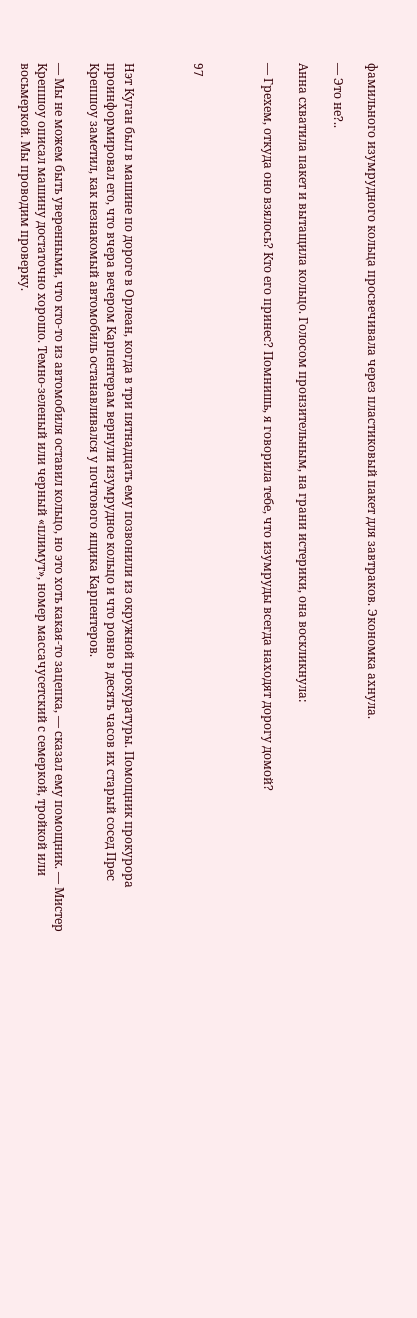фамильного изумрудного кольца просвечивала через пластиковый пакет для завтраков. Экономка ахнула.

— Это не?..

Анна схватила пакет и вытащила кольцо. Голосом пронзительным, на грани истерики, она воскликнула:

— Грехем, откуда оно взялось? Кто его принес? Помнишь, я говорила тебе, что изумруды всегда находят дорогу домой?



97



Нэт Куган был в машине по дороге в Орлеан, когда в три пятнадцать ему позвонили из окружной прокуратуры. Помощник прокурора проинформировал его, что вчера вечером Карпентерам вернули изумрудное кольцо и что ровно в десять часов их старый сосед Прес Крепшоу заметил, как незнакомый автомобиль останавливался у почтового ящика Карпентеров.

— Мы не можем быть уверенными, что кто-то из автомобиля оставил кольцо, но это хоть какая-то зацепка, — сказал ему помощник. — Мистер Крепшоу описал машину достаточно хорошо. Темно-зеленый или черный «плимут», номер массачусетский с семеркой, тройкой или восьмеркой. Мы проводим проверку.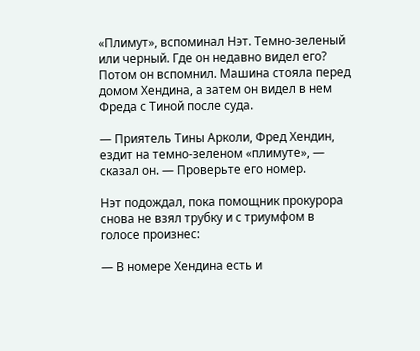«Плимут», вспоминал Нэт. Темно-зеленый или черный. Где он недавно видел его? Потом он вспомнил. Машина стояла перед домом Хендина, а затем он видел в нем Фреда с Тиной после суда.

— Приятель Тины Арколи, Фред Хендин, ездит на темно-зеленом «плимуте», — сказал он. — Проверьте его номер.

Нэт подождал, пока помощник прокурора снова не взял трубку и с триумфом в голосе произнес:

— В номере Хендина есть и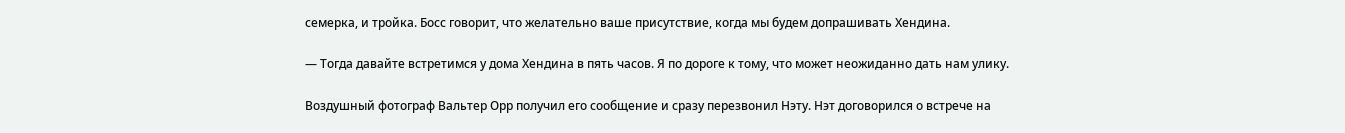семерка, и тройка. Босс говорит, что желательно ваше присутствие, когда мы будем допрашивать Хендина.

— Тогда давайте встретимся у дома Хендина в пять часов. Я по дороге к тому, что может неожиданно дать нам улику.

Воздушный фотограф Вальтер Орр получил его сообщение и сразу перезвонил Нэту. Нэт договорился о встрече на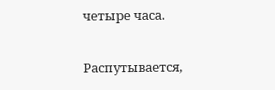четыре часа.

Распутывается,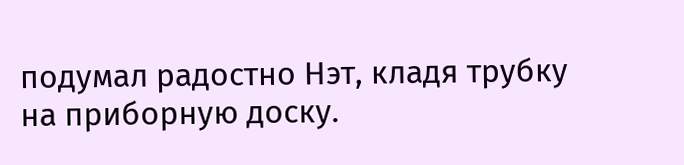подумал радостно Нэт, кладя трубку на приборную доску.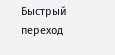Быстрый переход